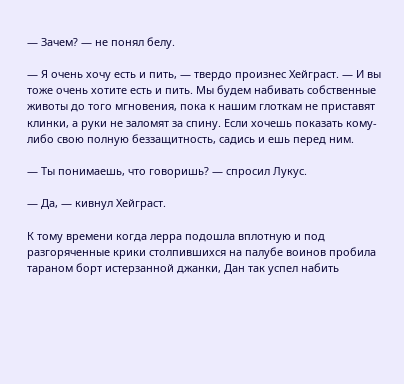— Зачем? — не понял белу.

— Я очень хочу есть и пить, — твердо произнес Хейграст. — И вы тоже очень хотите есть и пить. Мы будем набивать собственные животы до того мгновения, пока к нашим глоткам не приставят клинки, а руки не заломят за спину. Если хочешь показать кому-либо свою полную беззащитность, садись и ешь перед ним.

— Ты понимаешь, что говоришь? — спросил Лукус.

— Да, — кивнул Хейграст.

К тому времени когда лерра подошла вплотную и под разгоряченные крики столпившихся на палубе воинов пробила тараном борт истерзанной джанки, Дан так успел набить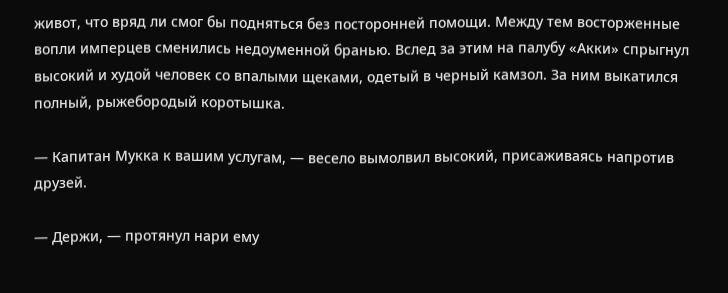живот, что вряд ли смог бы подняться без посторонней помощи. Между тем восторженные вопли имперцев сменились недоуменной бранью. Вслед за этим на палубу «Акки» спрыгнул высокий и худой человек со впалыми щеками, одетый в черный камзол. За ним выкатился полный, рыжебородый коротышка.

— Капитан Мукка к вашим услугам, — весело вымолвил высокий, присаживаясь напротив друзей.

— Держи, — протянул нари ему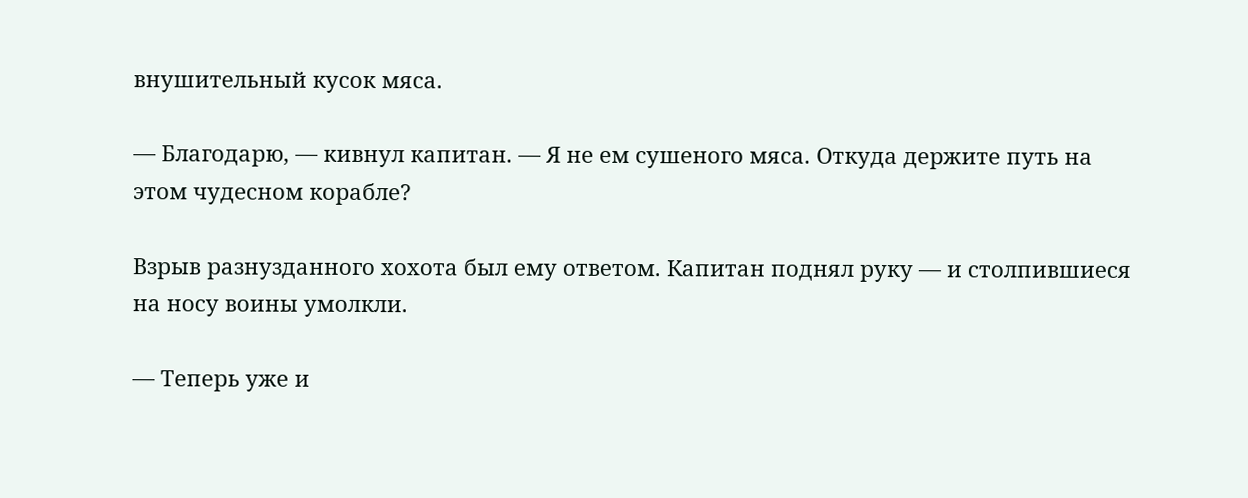внушительный кусок мяса.

— Благодарю, — кивнул капитан. — Я не ем сушеного мяса. Откуда держите путь на этом чудесном корабле?

Взрыв разнузданного хохота был ему ответом. Капитан поднял руку — и столпившиеся на носу воины умолкли.

— Теперь уже и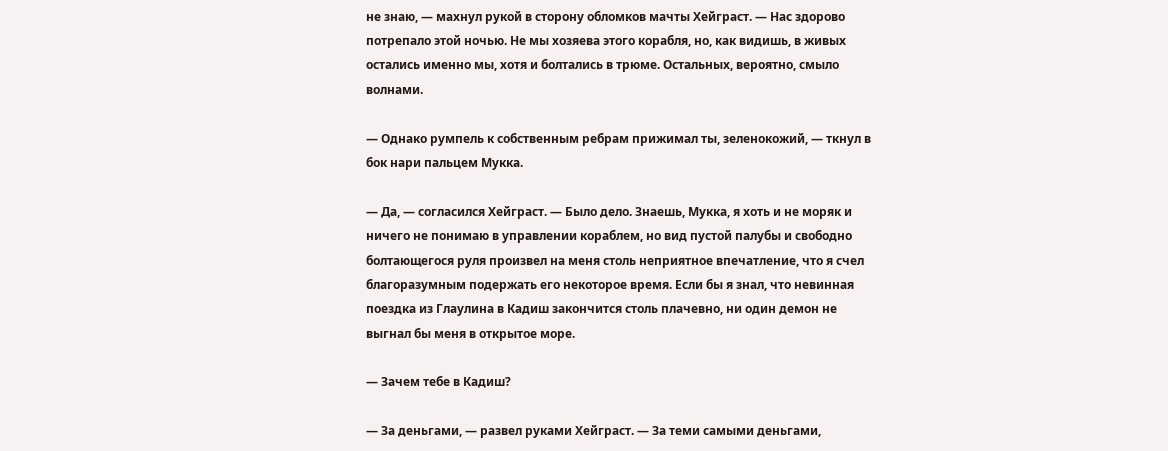не знаю, — махнул рукой в сторону обломков мачты Хейграст. — Нас здорово потрепало этой ночью. Не мы хозяева этого корабля, но, как видишь, в живых остались именно мы, хотя и болтались в трюме. Остальных, вероятно, смыло волнами.

— Однако румпель к собственным ребрам прижимал ты, зеленокожий, — ткнул в бок нари пальцем Мукка.

— Да, — согласился Хейграст. — Было дело. Знаешь, Мукка, я хоть и не моряк и ничего не понимаю в управлении кораблем, но вид пустой палубы и свободно болтающегося руля произвел на меня столь неприятное впечатление, что я счел благоразумным подержать его некоторое время. Если бы я знал, что невинная поездка из Глаулина в Кадиш закончится столь плачевно, ни один демон не выгнал бы меня в открытое море.

— Зачем тебе в Кадиш?

— За деньгами, — развел руками Хейграст. — За теми самыми деньгами,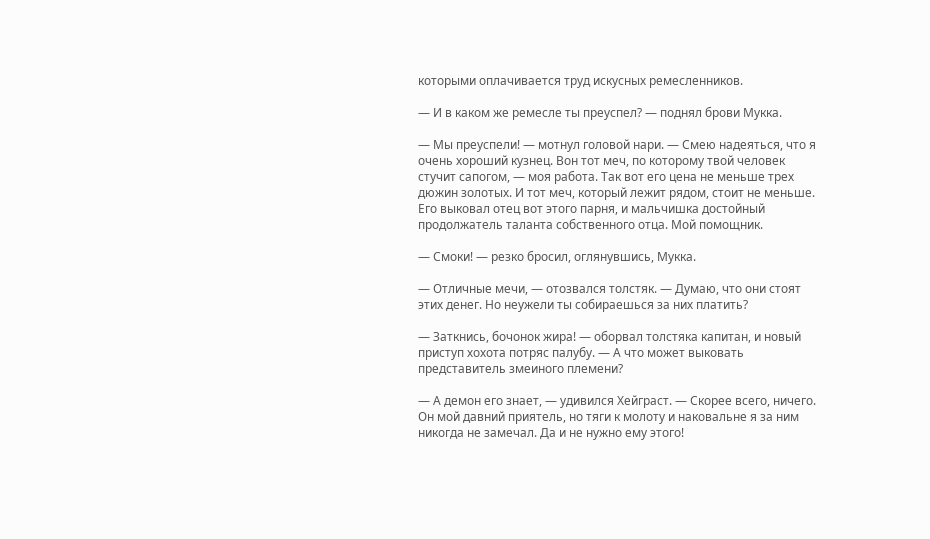которыми оплачивается труд искусных ремесленников.

— И в каком же ремесле ты преуспел? — поднял брови Мукка.

— Мы преуспели! — мотнул головой нари. — Смею надеяться, что я очень хороший кузнец. Вон тот меч, по которому твой человек стучит сапогом, — моя работа. Так вот его цена не меньше трех дюжин золотых. И тот меч, который лежит рядом, стоит не меньше. Его выковал отец вот этого парня, и мальчишка достойный продолжатель таланта собственного отца. Мой помощник.

— Смоки! — резко бросил, оглянувшись, Мукка.

— Отличные мечи, — отозвался толстяк. — Думаю, что они стоят этих денег. Но неужели ты собираешься за них платить?

— Заткнись, бочонок жира! — оборвал толстяка капитан, и новый приступ хохота потряс палубу. — А что может выковать представитель змеиного племени?

— А демон его знает, — удивился Хейграст. — Скорее всего, ничего. Он мой давний приятель, но тяги к молоту и наковальне я за ним никогда не замечал. Да и не нужно ему этого!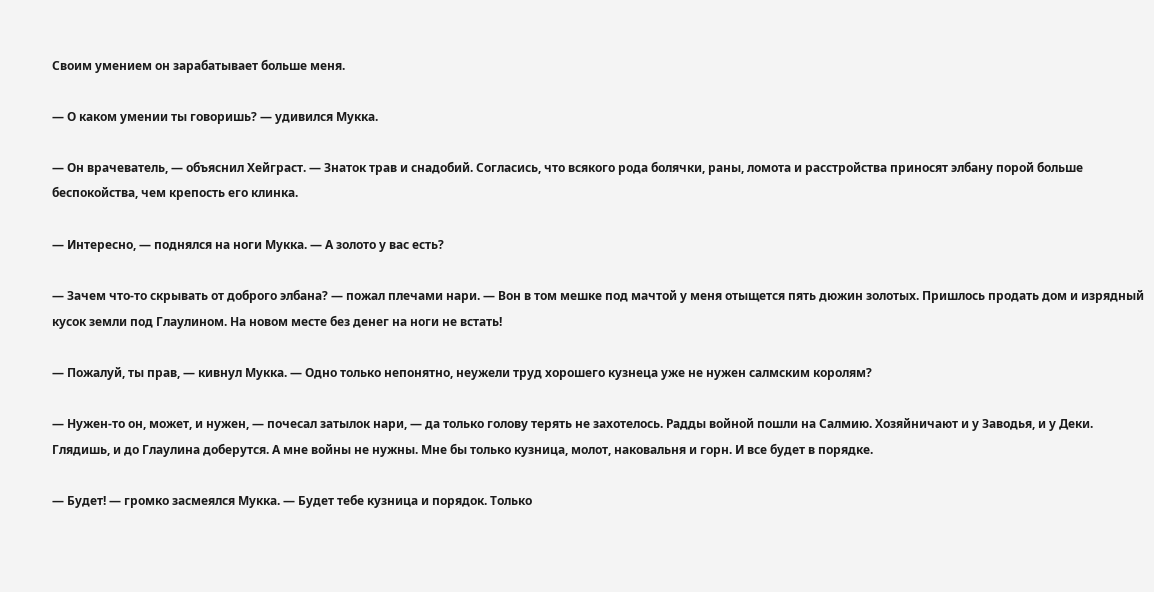Своим умением он зарабатывает больше меня.

— О каком умении ты говоришь? — удивился Мукка.

— Он врачеватель, — объяснил Хейграст. — Знаток трав и снадобий. Согласись, что всякого рода болячки, раны, ломота и расстройства приносят элбану порой больше беспокойства, чем крепость его клинка.

— Интересно, — поднялся на ноги Мукка. — А золото у вас есть?

— Зачем что-то скрывать от доброго элбана? — пожал плечами нари. — Вон в том мешке под мачтой у меня отыщется пять дюжин золотых. Пришлось продать дом и изрядный кусок земли под Глаулином. На новом месте без денег на ноги не встать!

— Пожалуй, ты прав, — кивнул Мукка. — Одно только непонятно, неужели труд хорошего кузнеца уже не нужен салмским королям?

— Нужен-то он, может, и нужен, — почесал затылок нари, — да только голову терять не захотелось. Радды войной пошли на Салмию. Хозяйничают и у Заводья, и у Деки. Глядишь, и до Глаулина доберутся. А мне войны не нужны. Мне бы только кузница, молот, наковальня и горн. И все будет в порядке.

— Будет! — громко засмеялся Мукка. — Будет тебе кузница и порядок. Только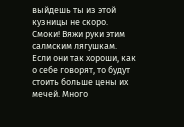выйдешь ты из этой кузницы не скоро. Смоки! Вяжи руки этим салмским лягушкам. Если они так хороши, как о себе говорят, то будут стоить больше цены их мечей. Много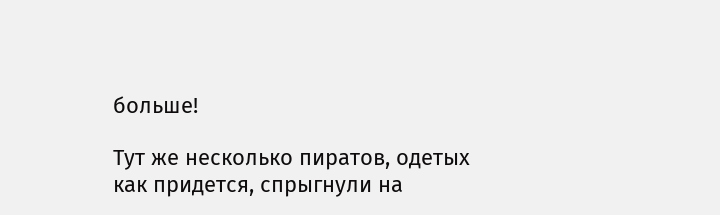больше!

Тут же несколько пиратов, одетых как придется, спрыгнули на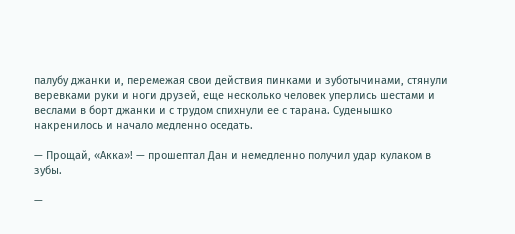палубу джанки и, перемежая свои действия пинками и зуботычинами, стянули веревками руки и ноги друзей, еще несколько человек уперлись шестами и веслами в борт джанки и с трудом спихнули ее с тарана. Суденышко накренилось и начало медленно оседать.

— Прощай, «Акка»! — прошептал Дан и немедленно получил удар кулаком в зубы.

—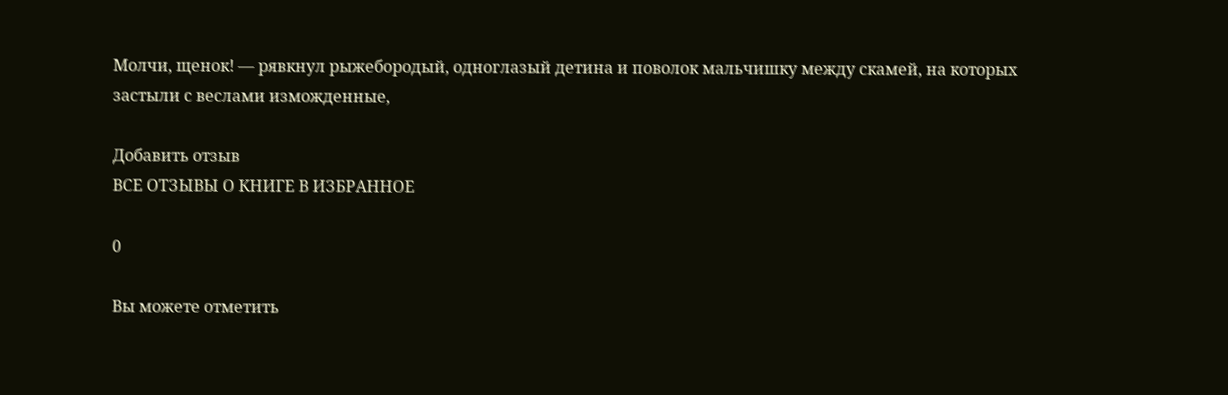Молчи, щенок! — рявкнул рыжебородый, одноглазый детина и поволок мальчишку между скамей, на которых застыли с веслами изможденные,

Добавить отзыв
ВСЕ ОТЗЫВЫ О КНИГЕ В ИЗБРАННОЕ

0

Вы можете отметить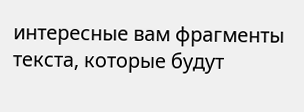интересные вам фрагменты текста, которые будут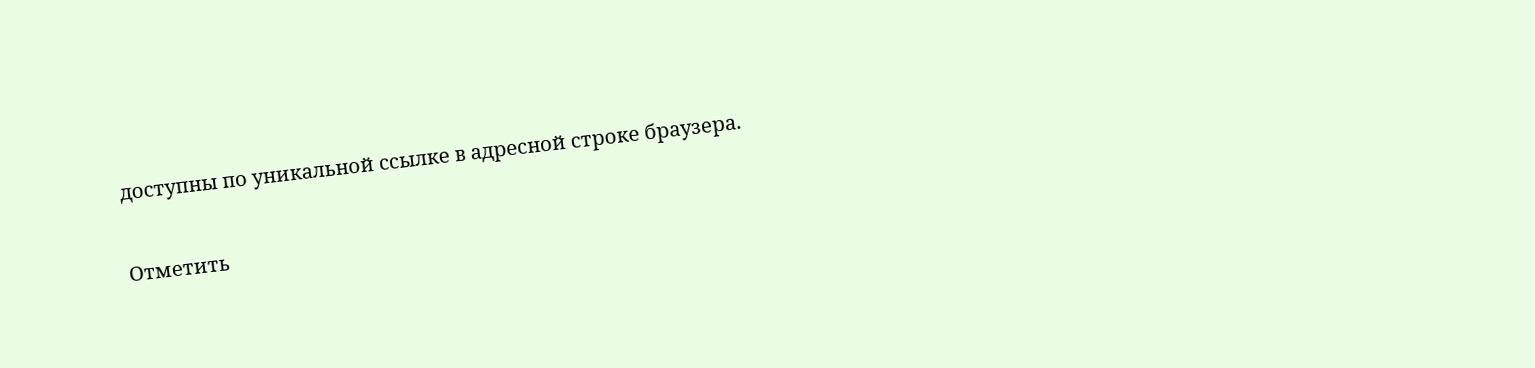доступны по уникальной ссылке в адресной строке браузера.

Отметить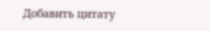Добавить цитату